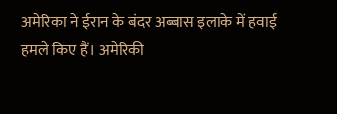अमेरिका ने ईरान के बंदर अब्बास इलाके में हवाई हमले किए हैं। अमेरिकी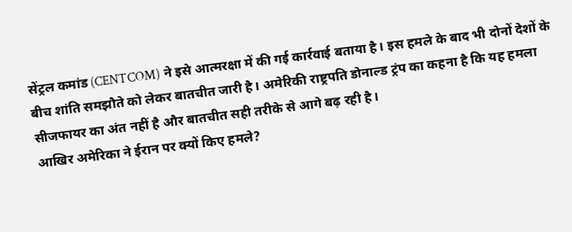सेंट्रल कमांड (CENTCOM) ने इसे आत्मरक्षा में की गई कार्रवाई बताया है। इस हमले के बाद भी दोनों देशों के बीच शांति समझौते को लेकर बातचीत जारी है। अमेरिकी राष्ट्रपति डोनाल्ड ट्रंप का कहना है कि यह हमला सीजफायर का अंत नहीं है और बातचीत सही तरीके से आगे बढ़ रही है।
आखिर अमेरिका ने ईरान पर क्यों किए हमले?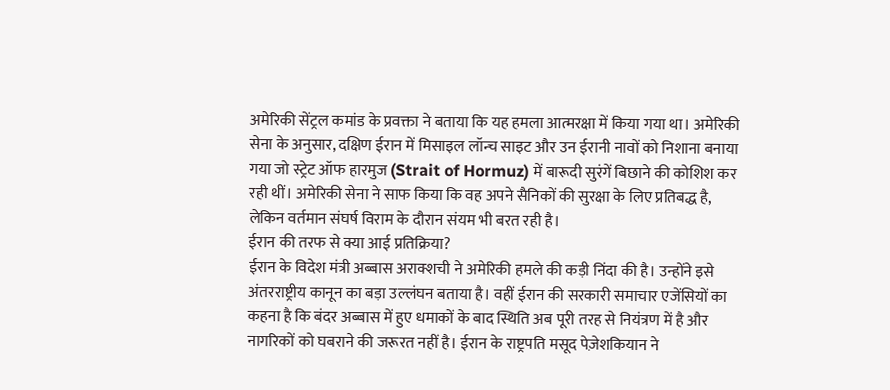अमेरिकी सेंट्रल कमांड के प्रवक्ता ने बताया कि यह हमला आत्मरक्षा में किया गया था। अमेरिकी सेना के अनुसार, दक्षिण ईरान में मिसाइल लॉन्च साइट और उन ईरानी नावों को निशाना बनाया गया जो स्ट्रेट ऑफ हारमुज (Strait of Hormuz) में बारूदी सुरंगें बिछाने की कोशिश कर रही थीं। अमेरिकी सेना ने साफ किया कि वह अपने सैनिकों की सुरक्षा के लिए प्रतिबद्ध है, लेकिन वर्तमान संघर्ष विराम के दौरान संयम भी बरत रही है।
ईरान की तरफ से क्या आई प्रतिक्रिया?
ईरान के विदेश मंत्री अब्बास अराक्शची ने अमेरिकी हमले की कड़ी निंदा की है। उन्होंने इसे अंतरराष्ट्रीय कानून का बड़ा उल्लंघन बताया है। वहीं ईरान की सरकारी समाचार एजेंसियों का कहना है कि बंदर अब्बास में हुए धमाकों के बाद स्थिति अब पूरी तरह से नियंत्रण में है और नागरिकों को घबराने की जरूरत नहीं है। ईरान के राष्ट्रपति मसूद पेज़ेशकियान ने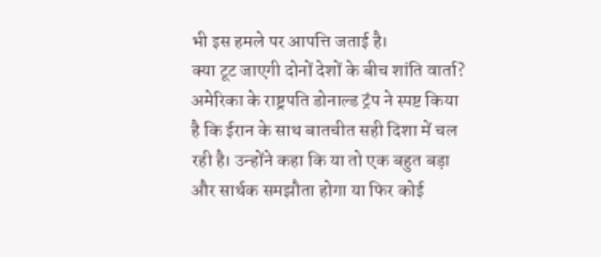भी इस हमले पर आपत्ति जताई है।
क्या टूट जाएगी दोनों देशों के बीच शांति वार्ता?
अमेरिका के राष्ट्रपति डोनाल्ड ट्रंप ने स्पष्ट किया है कि ईरान के साथ बातचीत सही दिशा में चल रही है। उन्होंने कहा कि या तो एक बहुत बड़ा और सार्थक समझौता होगा या फिर कोई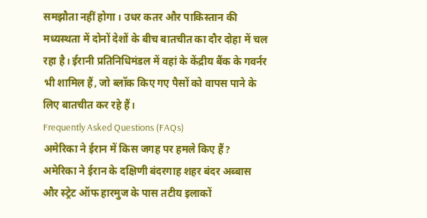समझौता नहीं होगा। उधर कतर और पाकिस्तान की मध्यस्थता में दोनों देशों के बीच बातचीत का दौर दोहा में चल रहा है। ईरानी प्रतिनिधिमंडल में वहां के केंद्रीय बैंक के गवर्नर भी शामिल हैं, जो ब्लॉक किए गए पैसों को वापस पाने के लिए बातचीत कर रहे हैं।
Frequently Asked Questions (FAQs)
अमेरिका ने ईरान में किस जगह पर हमले किए हैं?
अमेरिका ने ईरान के दक्षिणी बंदरगाह शहर बंदर अब्बास और स्ट्रेट ऑफ हारमुज के पास तटीय इलाकों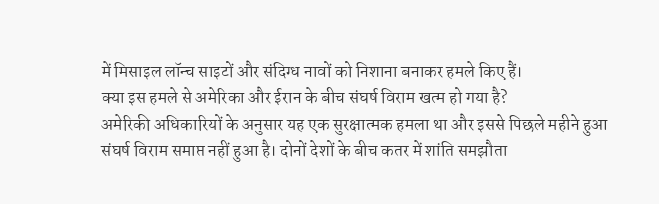में मिसाइल लॉन्च साइटों और संदिग्ध नावों को निशाना बनाकर हमले किए हैं।
क्या इस हमले से अमेरिका और ईरान के बीच संघर्ष विराम खत्म हो गया है?
अमेरिकी अधिकारियों के अनुसार यह एक सुरक्षात्मक हमला था और इससे पिछले महीने हुआ संघर्ष विराम समाप्त नहीं हुआ है। दोनों देशों के बीच कतर में शांति समझौता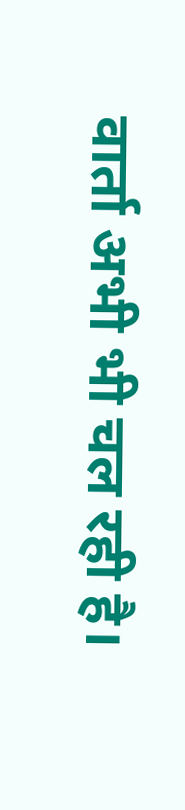वार्ता अभी भी चल रही है।